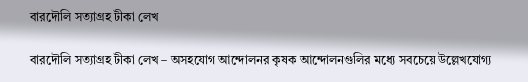বারদৌলি সত্যাগ্রহ টীকা লেখ

বারদৌলি সত্যাগ্রহ টীকা লেখ – অসহযোগ আন্দোলনর কৃষক আন্দোলনগুলির মধ্যে সবচেয়ে উল্লেখযোগ্য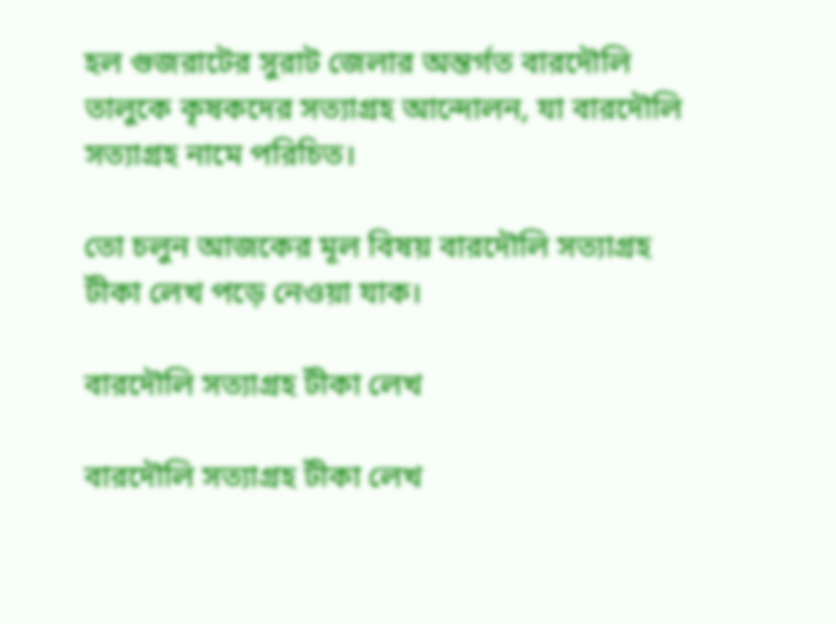হল গুজরাটের সুরাট জেলার অন্তর্গত বারদৌলি তালুকে কৃষকদের সত্যাগ্রহ আন্দোলন, যা বারদৌলি সত্যাগ্রহ নামে পরিচিত।

তো চলুন আজকের মূল বিষয় বারদৌলি সত্যাগ্রহ টীকা লেখ পড়ে নেওয়া যাক।

বারদৌলি সত্যাগ্রহ টীকা লেখ

বারদৌলি সত্যাগ্রহ টীকা লেখ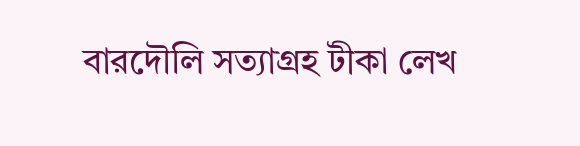বারদৌলি সত্যাগ্রহ টীকা লেখ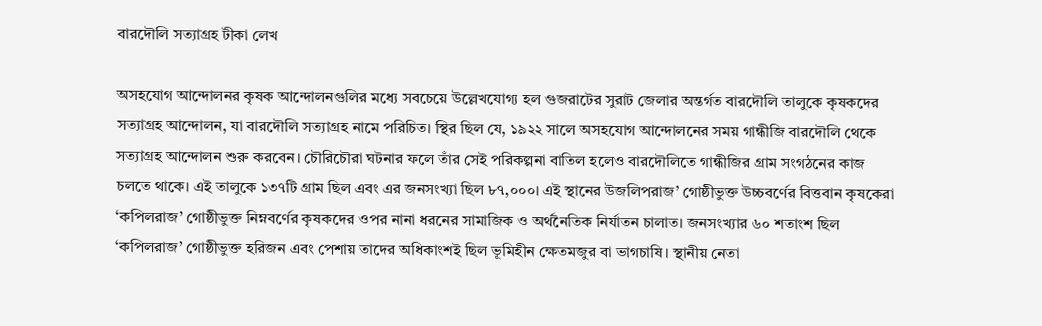বারদৌলি সত্যাগ্রহ টীকা লেখ

অসহযোগ আন্দোলনর কৃষক আন্দোলনগুলির মধ্যে সবচেয়ে উল্লেখযোগ্য হল গুজরাটের সুরাট জেলার অন্তর্গত বারদৌলি তালুকে কৃষকদের সত্যাগ্রহ আন্দোলন, যা বারদৌলি সত্যাগ্রহ নামে পরিচিত। স্থির ছিল যে, ১৯২২ সালে অসহযোগ আন্দোলনের সময় গান্ধীজি বারদৌলি থেকে সত্যাগ্রহ আন্দোলন শুরু করবেন। চৌরিচৌরা ঘটনার ফলে তাঁর সেই পরিকল্পনা বাতিল হলেও বারদৌলিতে গান্ধীজির গ্রাম সংগঠনের কাজ চলতে থাকে। এই তালুকে ১৩৭টি গ্রাম ছিল এবং এর জনসংখ্যা ছিল ৮৭,০০০। এই স্থানের উজলিপরাজ’ গোষ্ঠীভুক্ত উচ্চবর্ণের বিত্তবান কৃষকেরা ‘কপিলরাজ’ গোষ্ঠীভুক্ত নিম্নবর্ণের কৃষকদের ওপর নানা ধরনের সামাজিক ও অর্থনৈতিক নির্যাতন চালাত। জনসংখ্যার ৬০ শতাংশ ছিল ‘কপিলরাজ’ গোষ্ঠীভুক্ত হরিজন এবং পেশায় তাদের অধিকাংশই ছিল ভূমিহীন ক্ষেতমজুর বা ভাগচাষি। স্থানীয় নেতা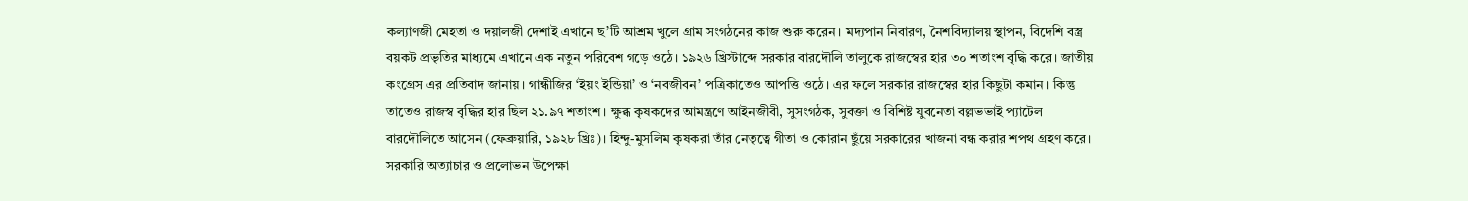কল্যাণজী মেহতা ও দয়ালজী দেশাই এখানে ছ’টি আশ্রম খুলে গ্রাম সংগঠনের কাজ শুরু করেন। মদ্যপান নিবারণ, নৈশবিদ্যালয় স্থাপন, বিদেশি বস্ত্র বয়কট প্রভৃতির মাধ্যমে এখানে এক নতুন পরিবেশ গড়ে ওঠে। ১৯২৬ খ্রিস্টাব্দে সরকার বারদৌলি তালুকে রাজস্বের হার ৩০ শতাংশ বৃদ্ধি করে। জাতীয় কংগ্রেস এর প্রতিবাদ জানায়। গান্ধীজির ‘ইয়ং ইন্ডিয়া’ ও ‘নবজীবন’ পত্রিকাতেও আপত্তি ওঠে। এর ফলে সরকার রাজস্বের হার কিছুটা কমান। কিন্তু তাতেও রাজস্ব বৃদ্ধির হার ছিল ২১.৯৭ শতাংশ। ক্ষুব্ধ কৃষকদের আমন্ত্রণে আইনজীবী, সুসংগঠক, সুবক্তা ও বিশিষ্ট যুবনেতা বল্লভভাই প্যাটেল বারদৌলিতে আসেন (ফেব্রুয়ারি, ১৯২৮ খ্রিঃ)। হিন্দু-মুসলিম কৃষকরা তাঁর নেতৃত্বে গীতা ও কোরান ছুঁয়ে সরকারের খাজনা বন্ধ করার শপথ গ্রহণ করে। সরকারি অত্যাচার ও প্রলোভন উপেক্ষা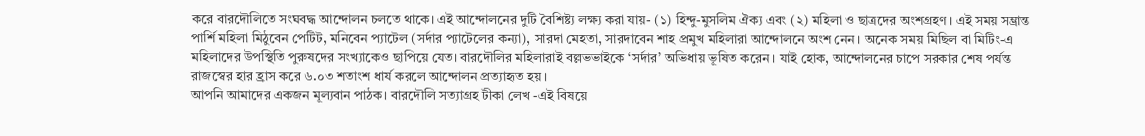করে বারদৌলিতে সংঘবদ্ধ আন্দোলন চলতে থাকে। এই আন্দোলনের দুটি বৈশিষ্ট্য লক্ষ্য করা যায়- (১) হিন্দু-মুসলিম ঐক্য এবং (২) মহিলা ও ছাত্রদের অংশগ্রহণ। এই সময় সম্ভ্রান্ত পার্শি মহিলা মিঠুবেন পেটিট, মনিবেন প্যাটেল (সর্দার প্যাটেলের কন্যা), সারদা মেহতা, সারদাবেন শাহ প্রমুখ মহিলারা আন্দোলনে অংশ নেন। অনেক সময় মিছিল বা মিটিং-এ মহিলাদের উপস্থিতি পুরুষদের সংখ্যাকেও ছাপিয়ে যেত। বারদৌলির মহিলারাই বল্লভভাইকে ‘সর্দার’ অভিধায় ভূষিত করেন। যাই হোক, আন্দোলনের চাপে সরকার শেষ পর্যন্ত রাজস্বের হার হ্রাস করে ৬.০৩ শতাংশ ধার্য করলে আন্দোলন প্রত্যাহৃত হয়।
আপনি আমাদের একজন মূল্যবান পাঠক। বারদৌলি সত্যাগ্রহ টীকা লেখ -এই বিষয়ে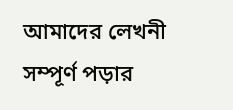আমাদের লেখনী সম্পূর্ণ পড়ার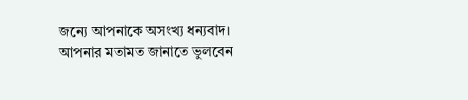জন্যে আপনাকে অসংখ্য ধন্যবাদ। আপনার মতামত জানাতে ভুলবেন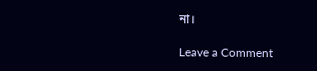না।

Leave a Comment